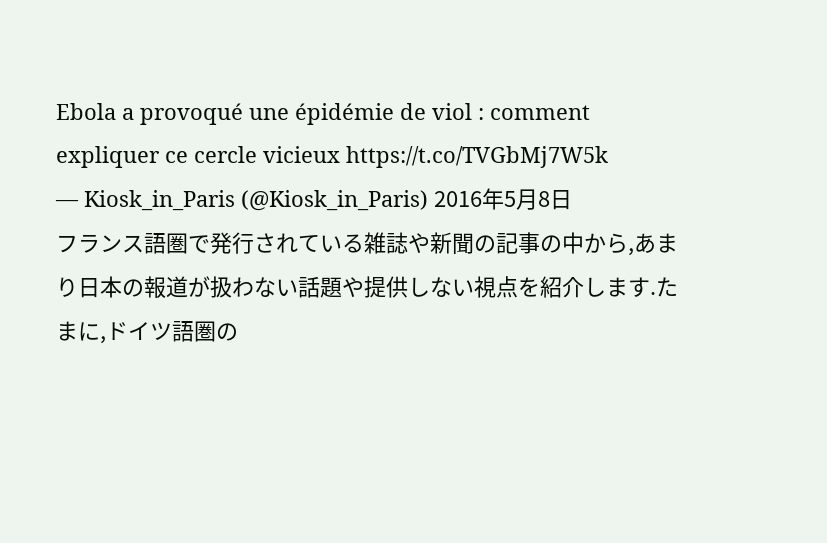Ebola a provoqué une épidémie de viol : comment expliquer ce cercle vicieux https://t.co/TVGbMj7W5k
— Kiosk_in_Paris (@Kiosk_in_Paris) 2016年5月8日
フランス語圏で発行されている雑誌や新聞の記事の中から,あまり日本の報道が扱わない話題や提供しない視点を紹介します.たまに,ドイツ語圏の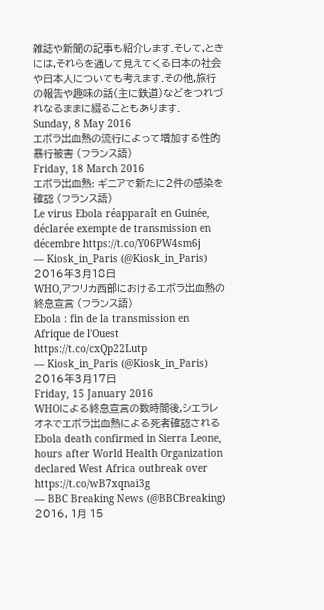雑誌や新聞の記事も紹介します.そして,ときには,それらを通して見えてくる日本の社会や日本人についても考えます.その他,旅行の報告や趣味の話(主に鉄道)などをつれづれなるままに綴ることもあります.
Sunday, 8 May 2016
エボラ出血熱の流行によって増加する性的暴行被害 (フランス語)
Friday, 18 March 2016
エボラ出血熱: ギニアで新たに2件の感染を確認 (フランス語)
Le virus Ebola réapparaît en Guinée, déclarée exempte de transmission en décembre https://t.co/Y06PW4sm6j
— Kiosk_in_Paris (@Kiosk_in_Paris) 2016年3月18日
WHO,アフリカ西部におけるエボラ出血熱の終息宣言 (フランス語)
Ebola : fin de la transmission en Afrique de l'Ouest https://t.co/cxQp22Lutp
— Kiosk_in_Paris (@Kiosk_in_Paris) 2016年3月17日
Friday, 15 January 2016
WHOによる終息宣言の数時間後,シエラレオネでエボラ出血熱による死者確認される
Ebola death confirmed in Sierra Leone, hours after World Health Organization declared West Africa outbreak over https://t.co/wB7xqnai3g
— BBC Breaking News (@BBCBreaking) 2016, 1月 15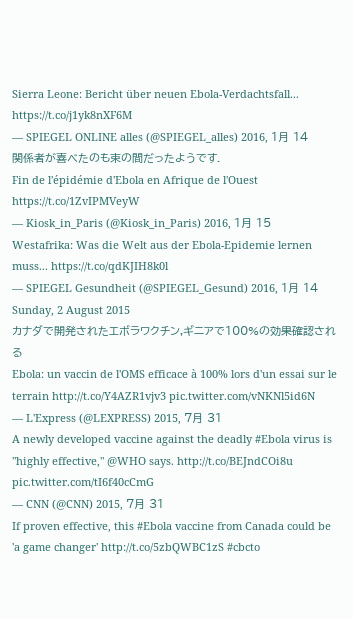Sierra Leone: Bericht über neuen Ebola-Verdachtsfall... https://t.co/j1yk8nXF6M
— SPIEGEL ONLINE alles (@SPIEGEL_alles) 2016, 1月 14
関係者が喜べたのも束の間だったようです.
Fin de l'épidémie d'Ebola en Afrique de l'Ouest https://t.co/1ZvIPMVeyW
— Kiosk_in_Paris (@Kiosk_in_Paris) 2016, 1月 15
Westafrika: Was die Welt aus der Ebola-Epidemie lernen muss... https://t.co/qdKJIH8k0l
— SPIEGEL Gesundheit (@SPIEGEL_Gesund) 2016, 1月 14
Sunday, 2 August 2015
カナダで開発されたエボラワクチン,ギニアで100%の効果確認される
Ebola: un vaccin de l'OMS efficace à 100% lors d'un essai sur le terrain http://t.co/Y4AZR1vjv3 pic.twitter.com/vNKNl5id6N
— L'Express (@LEXPRESS) 2015, 7月 31
A newly developed vaccine against the deadly #Ebola virus is "highly effective," @WHO says. http://t.co/BEJndCOi8u pic.twitter.com/tI6f40cCmG
— CNN (@CNN) 2015, 7月 31
If proven effective, this #Ebola vaccine from Canada could be 'a game changer' http://t.co/5zbQWBC1zS #cbcto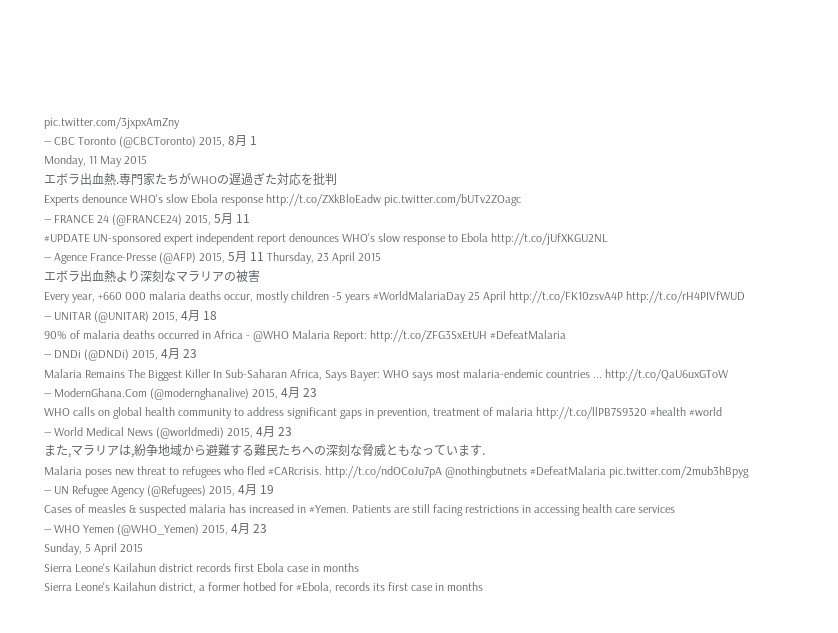pic.twitter.com/3jxpxAmZny
— CBC Toronto (@CBCToronto) 2015, 8月 1
Monday, 11 May 2015
エボラ出血熱.専門家たちがWHOの遅過ぎた対応を批判
Experts denounce WHO's slow Ebola response http://t.co/ZXkBloEadw pic.twitter.com/bUTv2ZOagc
— FRANCE 24 (@FRANCE24) 2015, 5月 11
#UPDATE UN-sponsored expert independent report denounces WHO's slow response to Ebola http://t.co/jUfXKGU2NL
— Agence France-Presse (@AFP) 2015, 5月 11 Thursday, 23 April 2015
エボラ出血熱より深刻なマラリアの被害
Every year, +660 000 malaria deaths occur, mostly children -5 years #WorldMalariaDay 25 April http://t.co/FK10zsvA4P http://t.co/rH4PIVfWUD
— UNITAR (@UNITAR) 2015, 4月 18
90% of malaria deaths occurred in Africa - @WHO Malaria Report: http://t.co/ZFG3SxEtUH #DefeatMalaria
— DNDi (@DNDi) 2015, 4月 23
Malaria Remains The Biggest Killer In Sub-Saharan Africa, Says Bayer: WHO says most malaria-endemic countries ... http://t.co/QaU6uxGToW
— ModernGhana.Com (@modernghanalive) 2015, 4月 23
WHO calls on global health community to address significant gaps in prevention, treatment of malaria http://t.co/llPB7S9320 #health #world
— World Medical News (@worldmedi) 2015, 4月 23
また,マラリアは,紛争地域から避難する難民たちへの深刻な脅威ともなっています.
Malaria poses new threat to refugees who fled #CARcrisis. http://t.co/ndOCoJu7pA @nothingbutnets #DefeatMalaria pic.twitter.com/2mub3hBpyg
— UN Refugee Agency (@Refugees) 2015, 4月 19
Cases of measles & suspected malaria has increased in #Yemen. Patients are still facing restrictions in accessing health care services
— WHO Yemen (@WHO_Yemen) 2015, 4月 23
Sunday, 5 April 2015
Sierra Leone's Kailahun district records first Ebola case in months
Sierra Leone's Kailahun district, a former hotbed for #Ebola, records its first case in months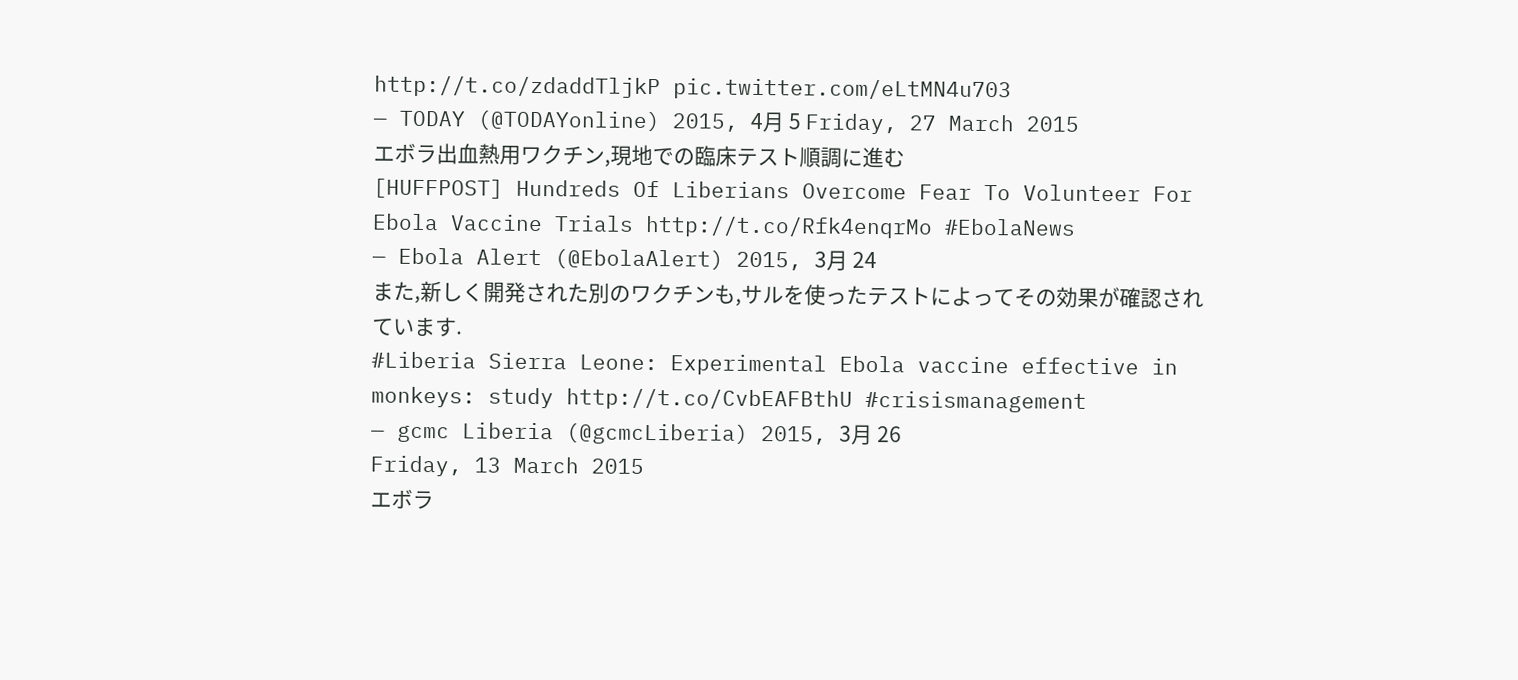http://t.co/zdaddTljkP pic.twitter.com/eLtMN4u703
— TODAY (@TODAYonline) 2015, 4月 5 Friday, 27 March 2015
エボラ出血熱用ワクチン,現地での臨床テスト順調に進む
[HUFFPOST] Hundreds Of Liberians Overcome Fear To Volunteer For Ebola Vaccine Trials http://t.co/Rfk4enqrMo #EbolaNews
— Ebola Alert (@EbolaAlert) 2015, 3月 24
また,新しく開発された別のワクチンも,サルを使ったテストによってその効果が確認されています.
#Liberia Sierra Leone: Experimental Ebola vaccine effective in monkeys: study http://t.co/CvbEAFBthU #crisismanagement
— gcmc Liberia (@gcmcLiberia) 2015, 3月 26
Friday, 13 March 2015
エボラ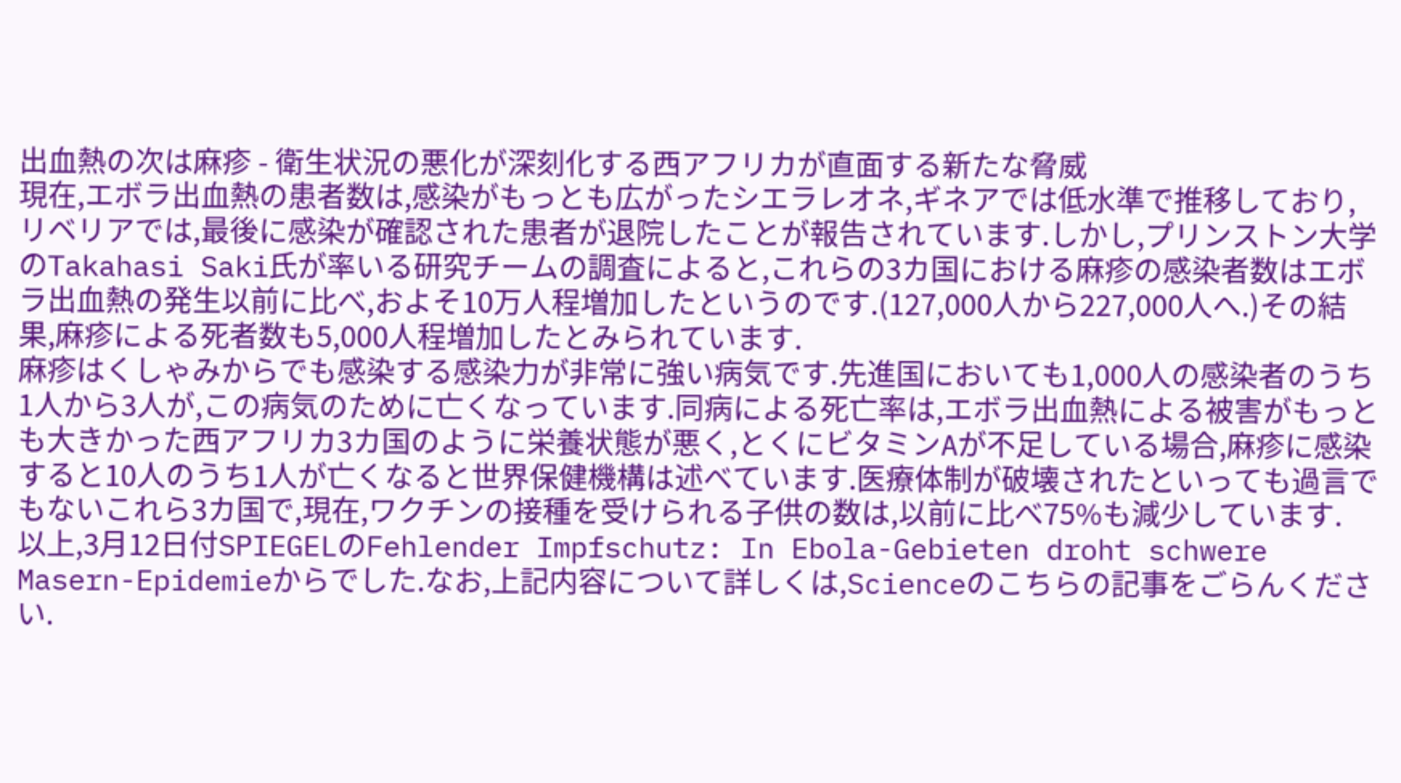出血熱の次は麻疹 - 衛生状況の悪化が深刻化する西アフリカが直面する新たな脅威
現在,エボラ出血熱の患者数は,感染がもっとも広がったシエラレオネ,ギネアでは低水準で推移しており,リベリアでは,最後に感染が確認された患者が退院したことが報告されています.しかし,プリンストン大学のTakahasi Saki氏が率いる研究チームの調査によると,これらの3カ国における麻疹の感染者数はエボラ出血熱の発生以前に比べ,およそ10万人程増加したというのです.(127,000人から227,000人へ.)その結果,麻疹による死者数も5,000人程増加したとみられています.
麻疹はくしゃみからでも感染する感染力が非常に強い病気です.先進国においても1,000人の感染者のうち1人から3人が,この病気のために亡くなっています.同病による死亡率は,エボラ出血熱による被害がもっとも大きかった西アフリカ3カ国のように栄養状態が悪く,とくにビタミンAが不足している場合,麻疹に感染すると10人のうち1人が亡くなると世界保健機構は述べています.医療体制が破壊されたといっても過言でもないこれら3カ国で,現在,ワクチンの接種を受けられる子供の数は,以前に比べ75%も減少しています.
以上,3月12日付SPIEGELのFehlender Impfschutz: In Ebola-Gebieten droht schwere Masern-Epidemieからでした.なお,上記内容について詳しくは,Scienceのこちらの記事をごらんください.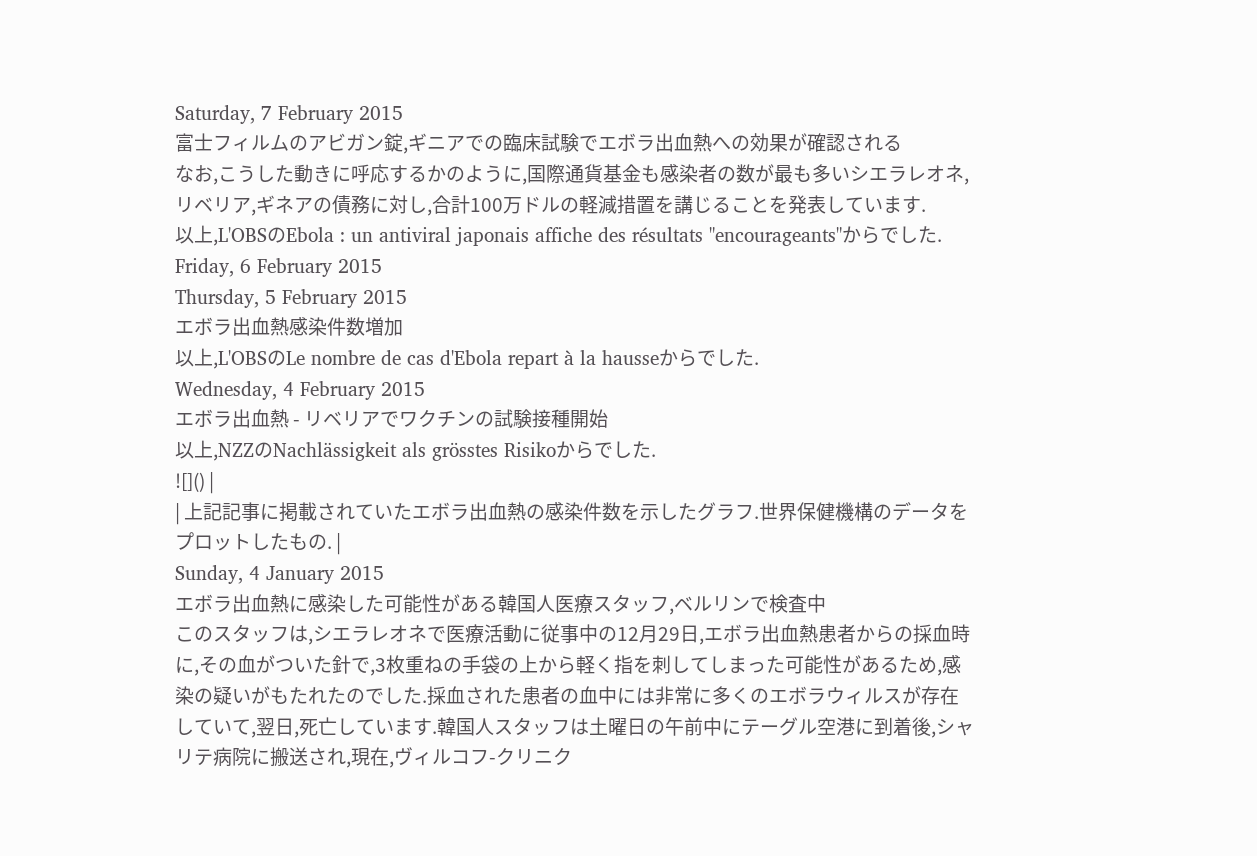Saturday, 7 February 2015
富士フィルムのアビガン錠,ギニアでの臨床試験でエボラ出血熱への効果が確認される
なお,こうした動きに呼応するかのように,国際通貨基金も感染者の数が最も多いシエラレオネ,リベリア,ギネアの債務に対し,合計100万ドルの軽減措置を講じることを発表しています.
以上,L'OBSのEbola : un antiviral japonais affiche des résultats "encourageants"からでした.
Friday, 6 February 2015
Thursday, 5 February 2015
エボラ出血熱感染件数増加
以上,L'OBSのLe nombre de cas d'Ebola repart à la hausseからでした.
Wednesday, 4 February 2015
エボラ出血熱 - リベリアでワクチンの試験接種開始
以上,NZZのNachlässigkeit als grösstes Risikoからでした.
![]() |
| 上記記事に掲載されていたエボラ出血熱の感染件数を示したグラフ.世界保健機構のデータをプロットしたもの. |
Sunday, 4 January 2015
エボラ出血熱に感染した可能性がある韓国人医療スタッフ,ベルリンで検査中
このスタッフは,シエラレオネで医療活動に従事中の12月29日,エボラ出血熱患者からの採血時に,その血がついた針で,3枚重ねの手袋の上から軽く指を刺してしまった可能性があるため,感染の疑いがもたれたのでした.採血された患者の血中には非常に多くのエボラウィルスが存在していて,翌日,死亡しています.韓国人スタッフは土曜日の午前中にテーグル空港に到着後,シャリテ病院に搬送され,現在,ヴィルコフ-クリニク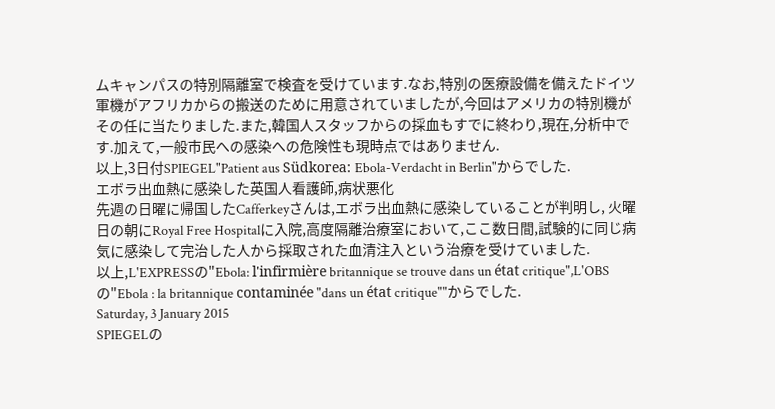ムキャンパスの特別隔離室で検査を受けています.なお,特別の医療設備を備えたドイツ軍機がアフリカからの搬送のために用意されていましたが,今回はアメリカの特別機がその任に当たりました.また,韓国人スタッフからの採血もすでに終わり,現在,分析中です.加えて,一般市民への感染への危険性も現時点ではありません.
以上,3日付SPIEGEL"Patient aus Südkorea: Ebola-Verdacht in Berlin"からでした.
エボラ出血熱に感染した英国人看護師,病状悪化
先週の日曜に帰国したCafferkeyさんは,エボラ出血熱に感染していることが判明し, 火曜日の朝にRoyal Free Hospitalに入院,高度隔離治療室において,ここ数日間,試験的に同じ病気に感染して完治した人から採取された血清注入という治療を受けていました.
以上,L'EXPRESSの"Ebola: l'infirmière britannique se trouve dans un état critique",L'OBSの"Ebola : la britannique contaminée "dans un état critique""からでした.
Saturday, 3 January 2015
SPIEGELの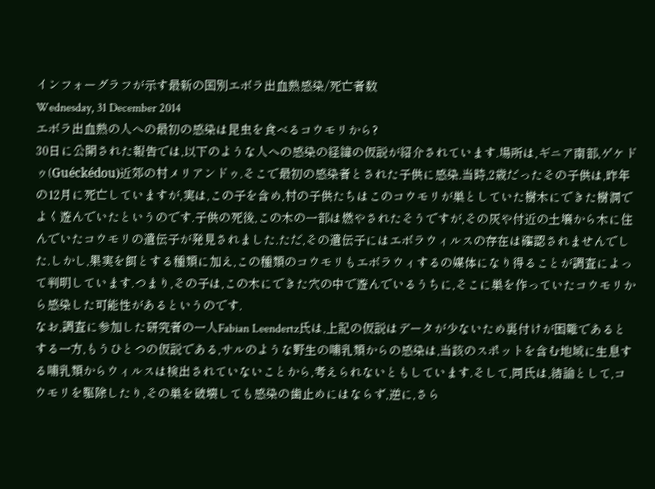インフォーグラフが示す最新の国別エボラ出血熱感染/死亡者数
Wednesday, 31 December 2014
エボラ出血熱の人への最初の感染は昆虫を食べるコウモリから?
30日に公開された報告では,以下のような人への感染の経緯の仮説が紹介されています.場所は,ギニア南部,ゲケドゥ(Guéckédou)近郊の村メリアンドゥ.そこで最初の感染者とされた子供に感染.当時,2歳だったその子供は,昨年の12月に死亡していますが,実は,この子を含め,村の子供たちはこのコウモリが巣としていた樹木にできた樹洞でよく遊んでいたというのです.子供の死後,この木の一部は燃やされたそうですが,その灰や付近の土壌から木に住んでいたコウモリの遺伝子が発見されました.ただ,その遺伝子にはエボラウィルスの存在は確認されませんでした.しかし,果実を餌とする種類に加え,この種類のコウモリもエボラウィするの媒体になり得ることが調査によって判明しています.つまり,その子は,この木にできた穴の中で遊んでいるうちに,そこに巣を作っていたコウモリから感染した可能性があるというのです.
なお,調査に参加した研究者の一人Fabian Leendertz氏は,上記の仮説はデータが少ないため裏付けが困難であるとする一方,もうひとつの仮説である,サルのような野生の哺乳類からの感染は,当該のスポットを含む地域に生息する哺乳類からウィルスは検出されていないことから,考えられないともしています.そして,同氏は,結論として,コウモリを駆除したり,その巣を破壊しても感染の歯止めにはならず,逆に,さら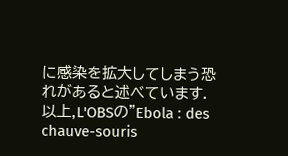に感染を拡大してしまう恐れがあると述べています.
以上,L'OBSの"Ebola : des chauve-souris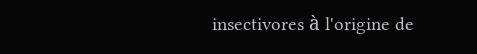insectivores à l'origine de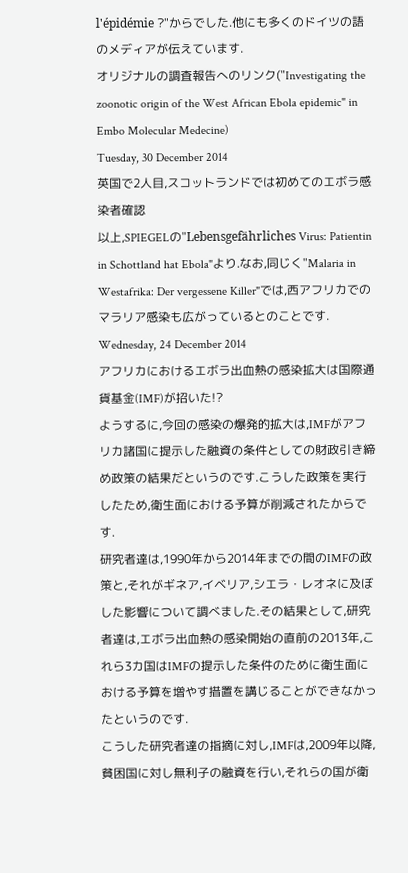l'épidémie ?"からでした.他にも多くのドイツの語のメディアが伝えています.
オリジナルの調査報告へのリンク("Investigating the zoonotic origin of the West African Ebola epidemic" in Embo Molecular Medecine)
Tuesday, 30 December 2014
英国で2人目,スコットランドでは初めてのエボラ感染者確認
以上,SPIEGELの"Lebensgefährliches Virus: Patientin in Schottland hat Ebola"より.なお,同じく"Malaria in Westafrika: Der vergessene Killer"では,西アフリカでのマラリア感染も広がっているとのことです.
Wednesday, 24 December 2014
アフリカにおけるエボラ出血熱の感染拡大は国際通貨基金(IMF)が招いた!?
ようするに,今回の感染の爆発的拡大は,IMFがアフリカ諸国に提示した融資の条件としての財政引き締め政策の結果だというのです.こうした政策を実行したため,衛生面における予算が削減されたからです.
研究者達は,1990年から2014年までの間のIMFの政策と,それがギネア,イベリア,シエラ・レオネに及ぼした影響について調べました.その結果として,研究者達は,エボラ出血熱の感染開始の直前の2013年,これら3カ国はIMFの提示した条件のために衛生面における予算を増やす措置を講じることができなかったというのです.
こうした研究者達の指摘に対し,IMFは,2009年以降,貧困国に対し無利子の融資を行い,それらの国が衛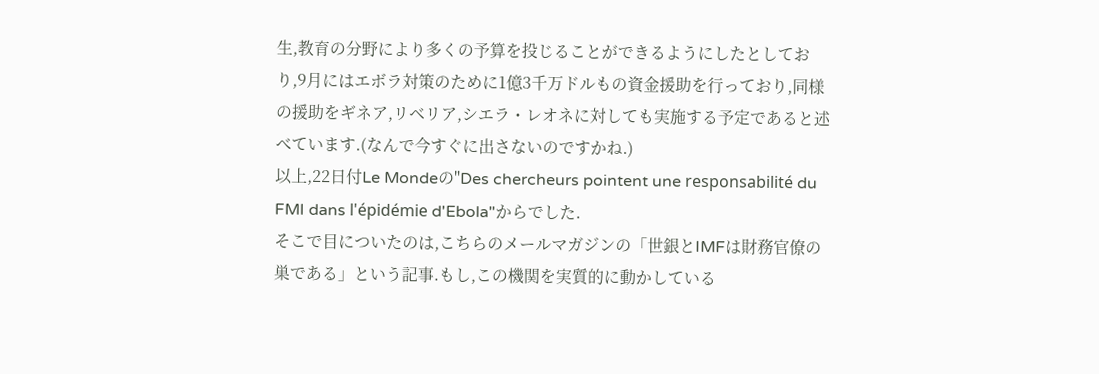生,教育の分野により多くの予算を投じることができるようにしたとしており,9月にはエボラ対策のために1億3千万ドルもの資金援助を行っており,同様の援助をギネア,リベリア,シエラ・レオネに対しても実施する予定であると述べています.(なんで今すぐに出さないのですかね.)
以上,22日付Le Mondeの"Des chercheurs pointent une responsabilité du FMI dans l'épidémie d'Ebola"からでした.
そこで目についたのは,こちらのメールマガジンの「世銀とIMFは財務官僚の巣である」という記事.もし,この機関を実質的に動かしている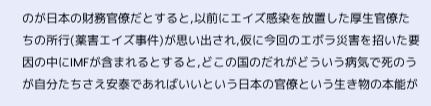のが日本の財務官僚だとすると,以前にエイズ感染を放置した厚生官僚たちの所行(薬害エイズ事件)が思い出され,仮に今回のエボラ災害を招いた要因の中にIMFが含まれるとすると,どこの国のだれがどういう病気で死のうが自分たちさえ安泰であればいいという日本の官僚という生き物の本能が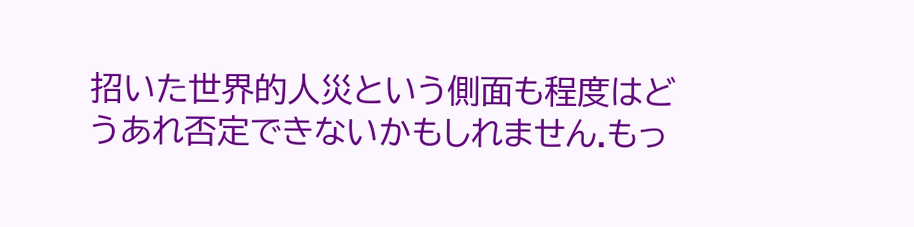招いた世界的人災という側面も程度はどうあれ否定できないかもしれません.もっ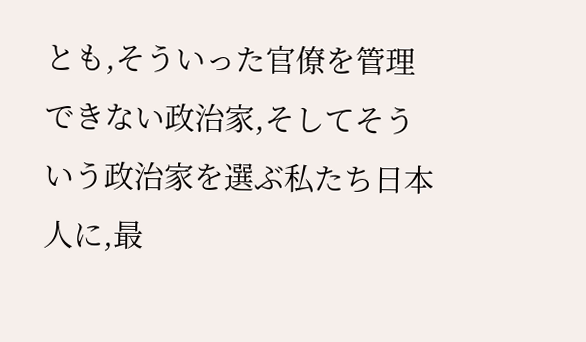とも,そういった官僚を管理できない政治家,そしてそういう政治家を選ぶ私たち日本人に,最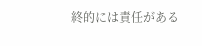終的には責任がある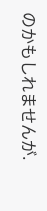のかもしれませんが.